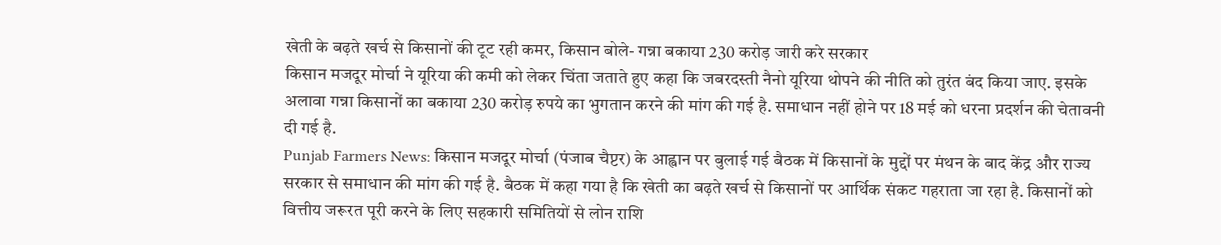खेती के बढ़ते खर्च से किसानों की टूट रही कमर, किसान बोले- गन्ना बकाया 230 करोड़ जारी करे सरकार
किसान मजदूर मोर्चा ने यूरिया की कमी को लेकर चिंता जताते हुए कहा कि जबरदस्ती नैनो यूरिया थोपने की नीति को तुरंत बंद किया जाए. इसके अलावा गन्ना किसानों का बकाया 230 करोड़ रुपये का भुगतान करने की मांग की गई है. समाधान नहीं होने पर 18 मई को धरना प्रदर्शन की चेतावनी दी गई है.
Punjab Farmers News: किसान मजदूर मोर्चा (पंजाब चैप्टर) के आह्वान पर बुलाई गई बैठक में किसानों के मुद्दों पर मंथन के बाद केंद्र और राज्य सरकार से समाधान की मांग की गई है. बैठक में कहा गया है कि खेती का बढ़ते खर्च से किसानों पर आर्थिक संकट गहराता जा रहा है. किसानों को वित्तीय जरूरत पूरी करने के लिए सहकारी समितियों से लोन राशि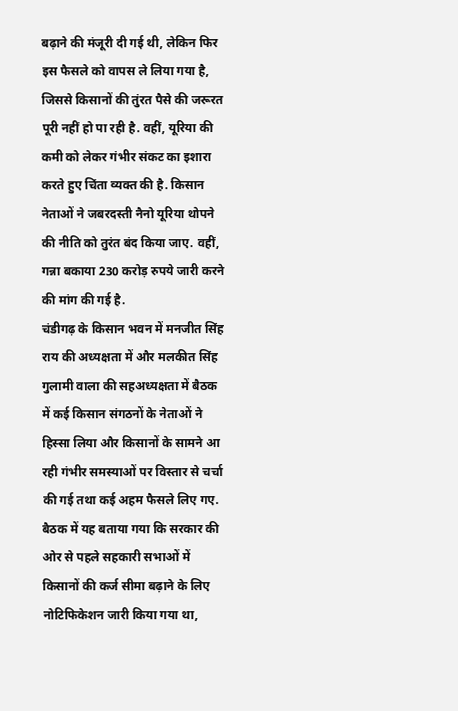बढ़ाने की मंजूरी दी गई थी, लेकिन फिर इस फैसले को वापस ले लिया गया है, जिससे किसानों की तुंरत पैसे की जरूरत पूरी नहीं हो पा रही है. वहीं, यूरिया की कमी को लेकर गंभीर संकट का इशारा करते हुए चिंता व्यक्त की है. किसान नेताओं ने जबरदस्ती नैनो यूरिया थोपने की नीति को तुरंत बंद किया जाए. वहीं, गन्ना बकाया 230 करोड़ रुपये जारी करने की मांग की गई है.
चंडीगढ़ के किसान भवन में मनजीत सिंह राय की अध्यक्षता में और मलकीत सिंह गुलामी वाला की सहअध्यक्षता में बैठक में कई किसान संगठनों के नेताओं ने हिस्सा लिया और किसानों के सामने आ रही गंभीर समस्याओं पर विस्तार से चर्चा की गई तथा कई अहम फैसले लिए गए. बैठक में यह बताया गया कि सरकार की ओर से पहले सहकारी सभाओं में किसानों की कर्ज सीमा बढ़ाने के लिए नोटिफिकेशन जारी किया गया था,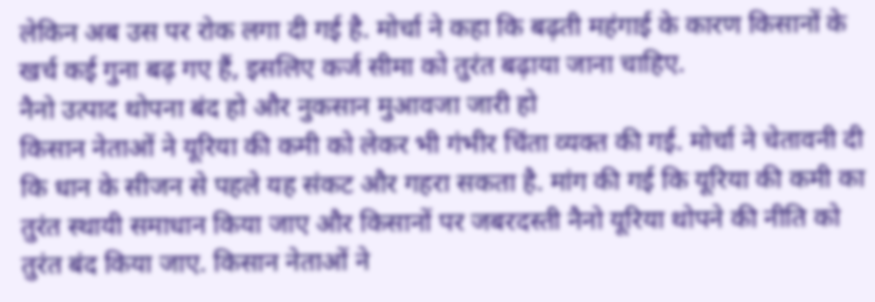लेकिन अब उस पर रोक लगा दी गई है. मोर्चा ने कहा कि बढ़ती महंगाई के कारण किसानों के खर्च कई गुना बढ़ गए हैं, इसलिए कर्ज सीमा को तुरंत बढ़ाया जाना चाहिए.
नैनो उत्पाद थोपना बंद हो और नुकसान मुआवजा जारी हो
किसान नेताओं ने यूरिया की कमी को लेकर भी गंभीर चिंता व्यक्त की गई. मोर्चा ने चेतावनी दी कि धान के सीजन से पहले यह संकट और गहरा सकता है. मांग की गई कि यूरिया की कमी का तुरंत स्थायी समाधान किया जाए और किसानों पर जबरदस्ती नैनो यूरिया थोपने की नीति को तुरंत बंद किया जाए. किसान नेताओं ने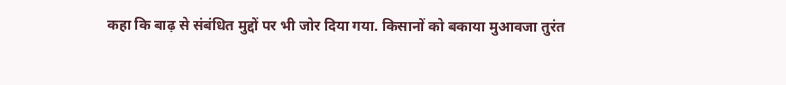कहा कि बाढ़ से संबंधित मुद्दों पर भी जोर दिया गया. किसानों को बकाया मुआवजा तुरंत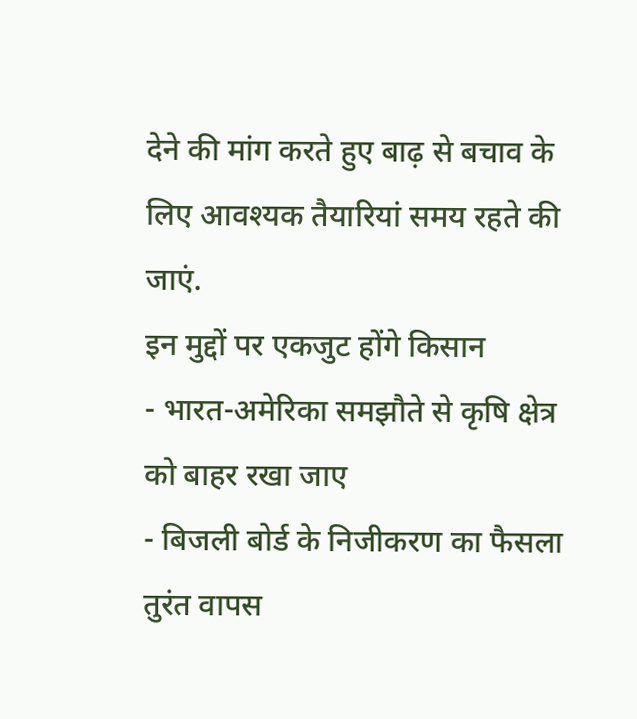देने की मांग करते हुए बाढ़ से बचाव के लिए आवश्यक तैयारियां समय रहते की जाएं.
इन मुद्दों पर एकजुट होंगे किसान
- भारत-अमेरिका समझौते से कृषि क्षेत्र को बाहर रखा जाए
- बिजली बोर्ड के निजीकरण का फैसला तुरंत वापस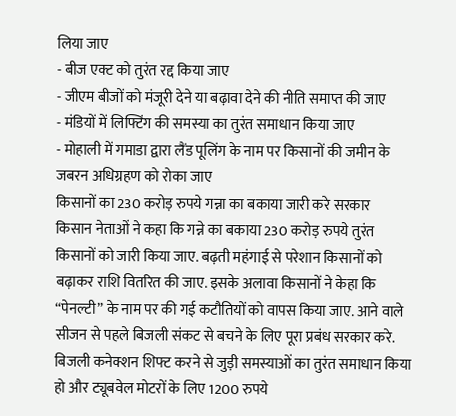लिया जाए
- बीज एक्ट को तुरंत रद्द किया जाए
- जीएम बीजों को मंजूरी देने या बढ़ावा देने की नीति समाप्त की जाए
- मंडियों में लिफ्टिंग की समस्या का तुरंत समाधान किया जाए
- मोहाली में गमाडा द्वारा लैंड पूलिंग के नाम पर किसानों की जमीन के जबरन अधिग्रहण को रोका जाए
किसानों का 230 करोड़ रुपये गन्ना का बकाया जारी करे सरकार
किसान नेताओं ने कहा कि गन्ने का बकाया 230 करोड़ रुपये तुरंत किसानों को जारी किया जाए. बढ़ती महंगाई से परेशान किसानों को बढ़ाकर राशि वितरित की जाए. इसके अलावा किसानों ने केहा कि “पेनल्टी” के नाम पर की गई कटौतियों को वापस किया जाए. आने वाले सीजन से पहले बिजली संकट से बचने के लिए पूरा प्रबंध सरकार करे. बिजली कनेक्शन शिफ्ट करने से जुड़ी समस्याओं का तुरंत समाधान किया हो और ट्यूबवेल मोटरों के लिए 1200 रुपये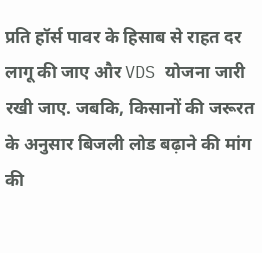प्रति हॉर्स पावर के हिसाब से राहत दर लागू की जाए और VDS योजना जारी रखी जाए. जबकि, किसानों की जरूरत के अनुसार बिजली लोड बढ़ाने की मांग की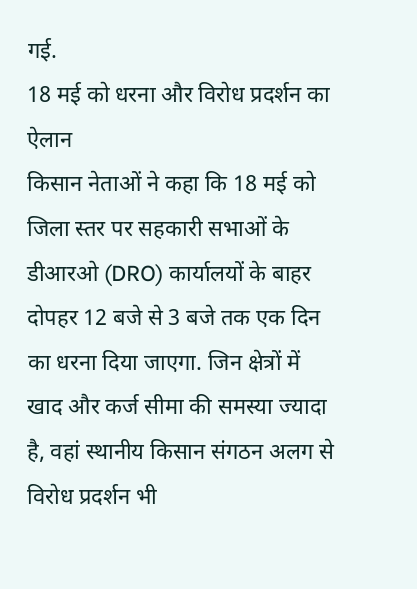गई.
18 मई को धरना और विरोध प्रदर्शन का ऐलान
किसान नेताओं ने कहा कि 18 मई को जिला स्तर पर सहकारी सभाओं के डीआरओ (DRO) कार्यालयों के बाहर दोपहर 12 बजे से 3 बजे तक एक दिन का धरना दिया जाएगा. जिन क्षेत्रों में खाद और कर्ज सीमा की समस्या ज्यादा है, वहां स्थानीय किसान संगठन अलग से विरोध प्रदर्शन भी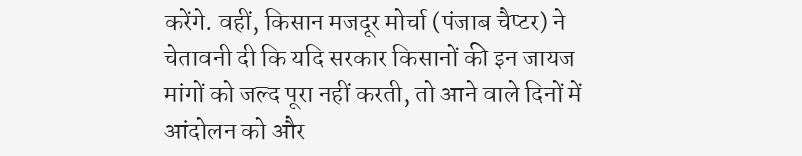करेंगे. वहीं, किसान मजदूर मोर्चा (पंजाब चैप्टर) ने चेतावनी दी कि यदि सरकार किसानों की इन जायज मांगों को जल्द पूरा नहीं करती, तो आने वाले दिनों में आंदोलन को और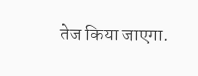तेज किया जाएगा.